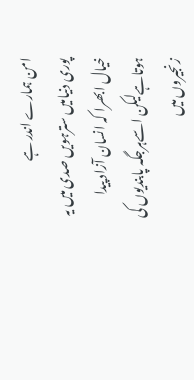امن ہمارے اندر ہے
پوری دنیامیں سترہویں صدی میں یہ خیال ابھرا کہ انسان آزاد پیدا ہوتاہےلیکن اسےہرجگہ پابندیوں کی زنجیروں میں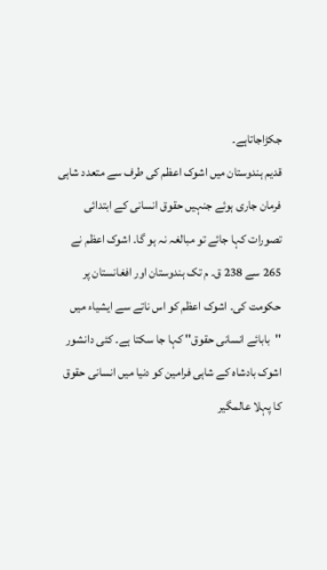جکڑاجاتاہے۔
قدیم ہندوستان میں اشوک اعظم کی طرف سے متعدد شاہی فرمان جاری ہوئے جنہیں حقوق انسانی کے ابتدائی تصورات کہا جائے تو مبالغہ نہ ہو گا۔ اشوک اعظم نے 265 سے 238 ق۔ م تک ہندوستان اور افغانستان پر حکومت کی۔ اشوک اعظم کو اس ناتے سے ایشیاء میں ''بابائے انسانی حقوق'' کہا جا سکتا ہے۔ کئی دانشور اشوک بادشاہ کے شاہی فرامین کو دنیا میں انسانی حقوق کا پہلا عالمگیر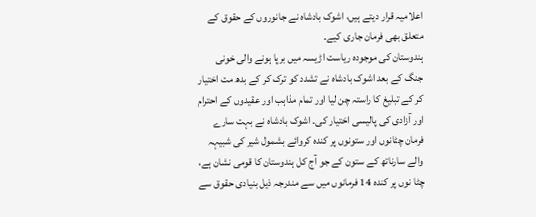اعلامیہ قرار دیتے ہیں، اشوک بادشاہ نے جانوروں کے حقوق کے متعلق بھی فرمان جاری کیے۔
ہندوستان کی موجودہ ریاست اڑیسہ میں برپا ہونے والی خونی جنگ کے بعد اشوک بادشاہ نے تشدد کو ترک کر کے بدھ مت اختیار کر کے تبلیغ کا راستہ چن لیا اور تمام مذاہب اور عقیدوں کے احترام اور آزادی کی پالیسی اختیار کی۔ اشوک بادشاہ نے بہت سارے فرمان چٹانوں اور ستونوں پر کندہ کروائے بشمول شیر کی شبیہہ والے سارناتھ کے ستون کے جو آج کل ہندوستان کا قومی نشان ہے، چٹا نوں پر کندہ 14 فرمانوں میں سے مندرجہ ذیل بنیادی حقوق سے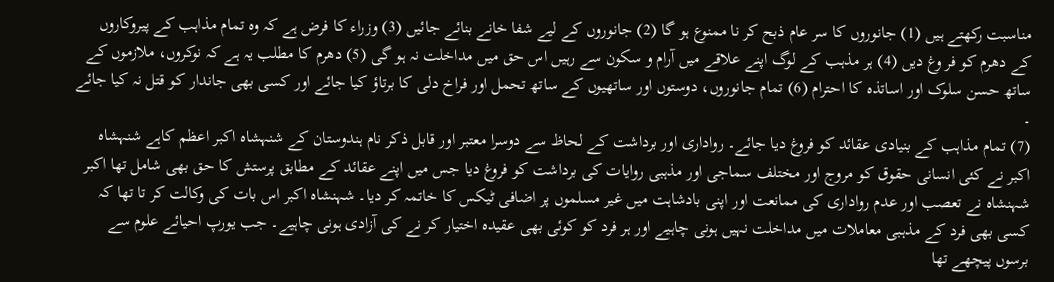مناسبت رکھتے ہیں (1) جانوروں کا سر عام ذبح کر نا ممنوع ہو گا (2) جانوروں کے لیے شفا خانے بنائے جائیں (3) وزراء کا فرض ہے کہ وہ تمام مذاہب کے پیروکاروں کے دھرم کو فر وغ دیں (4) ہر مذہب کے لوگ اپنے علاقے میں آرام و سکون سے رہیں اس حق میں مداخلت نہ ہو گی (5) دھرم کا مطلب یہ ہے کہ نوکروں، ملازموں کے ساتھ حسن سلوک اور اساتذہ کا احترام (6) تمام جانوروں، دوستوں اور ساتھیوں کے ساتھ تحمل اور فراخ دلی کا برتاؤ کیا جائے اور کسی بھی جاندار کو قتل نہ کیا جائے ۔
(7) تمام مذاہب کے بنیادی عقائد کو فروغ دیا جائے۔ رواداری اور برداشت کے لحاظ سے دوسرا معتبر اور قابل ذکر نام ہندوستان کے شنہشاہ اکبر اعظم کاہے شنہشاہ اکبر نے کئی انسانی حقوق کو مروج اور مختلف سماجی اور مذہبی روایات کی برداشت کو فروغ دیا جس میں اپنے عقائد کے مطابق پرستش کا حق بھی شامل تھا اکبر شہنشاہ نے تعصب اور عدم رواداری کی ممانعت اور اپنی بادشاہت میں غیر مسلموں پر اضافی ٹیکس کا خاتمہ کر دیا۔ شہنشاہ اکبر اس بات کی وکالت کر تا تھا کہ کسی بھی فرد کے مذہبی معاملات میں مداخلت نہیں ہونی چاہیے اور ہر فرد کو کوئی بھی عقیدہ اختیار کر نے کی آزادی ہونی چاہیے۔ جب یورپ احیائے علوم سے برسوں پیچھے تھا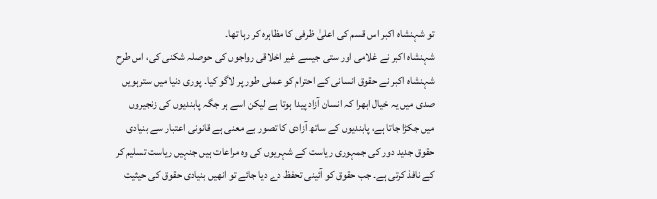تو شہنشاہ اکبر اس قسم کی اعلیٰ ظرفی کا مظاہرہ کر رہا تھا۔
شہنشاہ اکبر نے غلامی اور ستی جیسے غیر اخلاقی رواجوں کی حوصلہ شکنی کی، اس طرح شہنشاہ اکبر نے حقوق انسانی کے احترام کو عملی طور پر لاگو کیا۔ پوری دنیا میں سترہویں صدی میں یہ خیال ابھرا کہ انسان آزاد پیدا ہوتا ہے لیکن اسے ہر جگہ پابندیوں کی زنجیروں میں جکڑا جاتا ہے، پابندیوں کے ساتھ آزادی کا تصور بے معنی ہے قانونی اعتبار سے بنیادی حقوق جدید دور کی جمہوری ریاست کے شہریوں کی وہ مراعات ہیں جنہیں ریاست تسلیم کر کے نافذ کرتی ہے۔ جب حقوق کو آئینی تحفظ دے دیا جائے تو انھیں بنیادی حقوق کی حیثیت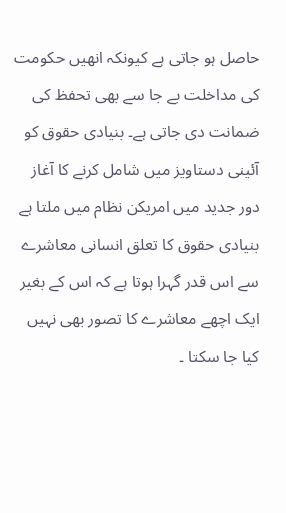حاصل ہو جاتی ہے کیونکہ انھیں حکومت کی مداخلت بے جا سے بھی تحفظ کی ضمانت دی جاتی ہے۔ بنیادی حقوق کو آئینی دستاویز میں شامل کرنے کا آغاز دور جدید میں امریکن نظام میں ملتا ہے بنیادی حقوق کا تعلق انسانی معاشرے سے اس قدر گہرا ہوتا ہے کہ اس کے بغیر ایک اچھے معاشرے کا تصور بھی نہیں کیا جا سکتا ۔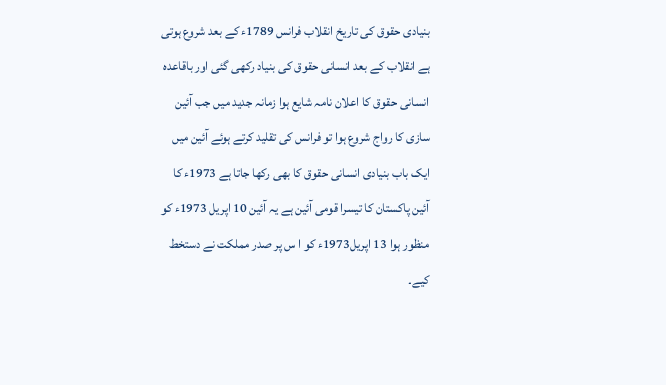بنیادی حقوق کی تاریخ انقلاب فرانس 1789ء کے بعد شروع ہوتی ہے انقلاب کے بعد انسانی حقوق کی بنیاد رکھی گئی اور باقاعدہ انسانی حقوق کا اعلان نامہ شایع ہوا زمانہ جدید میں جب آئین سازی کا رواج شروع ہوا تو فرانس کی تقلید کرتے ہوئے آئین میں ایک باب بنیادی انسانی حقوق کا بھی رکھا جاتا ہے 1973ء کا آئین پاکستان کا تیسرا قومی آئین ہے یہ آئین 10 اپریل 1973ء کو منظور ہوا 13 اپریل1973ء کو ا س پر صدر مملکت نے دستخط کیے۔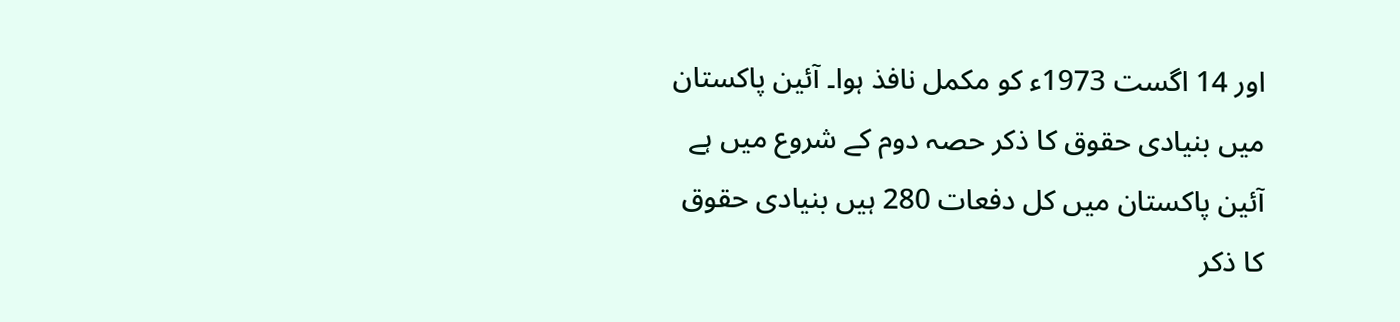اور 14 اگست 1973ء کو مکمل نافذ ہوا۔ آئین پاکستان میں بنیادی حقوق کا ذکر حصہ دوم کے شروع میں ہے آئین پاکستان میں کل دفعات 280 ہیں بنیادی حقوق کا ذکر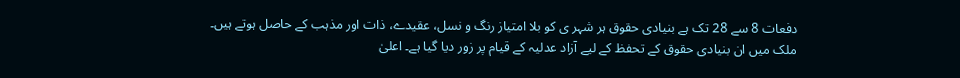دفعات 8 سے 28 تک ہے بنیادی حقوق ہر شہر ی کو بلا امتیاز رنگ و نسل، عقیدے، ذات اور مذہب کے حاصل ہوتے ہیں۔
ملک میں ان بنیادی حقوق کے تحفظ کے لیے آزاد عدلیہ کے قیام پر زور دیا گیا ہے۔ اعلیٰ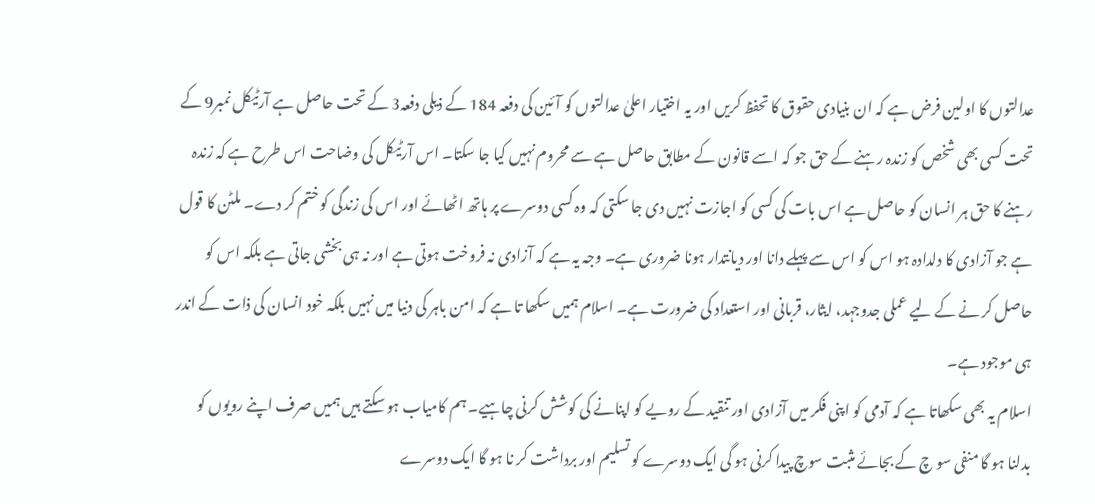عدالتوں کا اولین فرض ہے کہ ان بنیادی حقوق کا تحفظ کریں اور یہ اختیار اعلیٰ عدالتوں کو آئین کی دفعہ 184 کے ذیلی دفعہ3 کے تحت حاصل ہے آرٹیکل نمبر9 کے تحت کسی بھی شخص کو زندہ رہنے کے حق جو کہ اسے قانون کے مطابق حاصل ہے سے محروم نہیں کیا جا سکتا۔ اس آرٹیکل کی وضاحت اس طرح ہے کہ زندہ رہنے کا حق ہر انسان کو حاصل ہے اس بات کی کسی کو اجازت نہیں دی جا سکتی کہ وہ کسی دوسرے پر ہاتھ اٹھائے اور اس کی زندگی کو ختم کر دے۔ ملٹن کا قول ہے جو آزادی کا دلدادہ ہو اس کو اس سے پہلے دانا اور دیانتدار ہونا ضروری ہے۔ وجہ یہ ہے کہ آزادی نہ فروخت ہوتی ہے اور نہ ہی بخشی جاتی ہے بلکہ اس کو حاصل کر نے کے لیے عملی جدوجہد، ایثار، قربانی اور استعداد کی ضرورت ہے۔ اسلام ہمیں سکھا تا ہے کہ امن باہر کی دنیا میں نہیں بلکہ خود انسان کی ذات کے اندر ہی موجود ہے۔
اسلام یہ بھی سکھاتا ہے کہ آدمی کو اپنی فکر میں آزادی اور تنقید کے رویے کو اپنانے کی کوشش کرنی چاہیے۔ ہم کامیاب ہو سکتے ہیں ہمیں صرف اپنے رویوں کو بدلنا ہو گا منفی سو چ کے بجائے مثبت سوچ پیدا کرنی ہو گی ایک دوسرے کو تسلیم اور برداشت کر نا ہو گا ایک دوسرے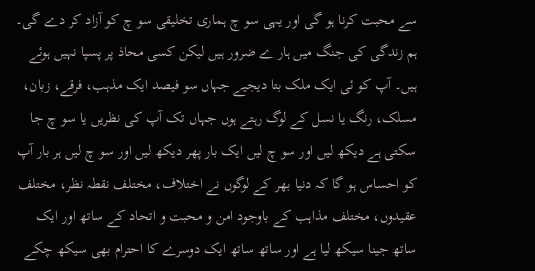سے محبت کرنا ہو گی اور یہی سو چ ہماری تخلیقی سو چ کو آزاد کر دے گی۔ ہم زندگی کی جنگ میں ہار ے ضرور ہیں لیکن کسی محاذ پر پسپا نہیں ہوئے ہیں۔ آپ کو ئی ایک ملک بتا دیجیے جہاں سو فیصد ایک مذہب، فرقے، زبان، مسلک، رنگ یا نسل کے لوگ رہتے ہوں جہاں تک آپ کی نظریں یا سو چ جا سکتی ہے دیکھ لیں اور سو چ لیں ایک بار پھر دیکھ لیں اور سو چ لیں ہر بار آپ کو احساس ہو گا کہ دنیا بھر کے لوگوں نے اختلاف، مختلف نقطہ نظر، مختلف عقیدوں، مختلف مذاہب کے باوجود امن و محبت و اتحاد کے ساتھ اور ایک ساتھ جینا سیکھ لیا ہے اور ساتھ ساتھ ایک دوسرے کا احترام بھی سیکھ چکے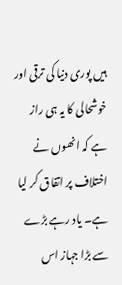ہیں پوری دنیا کی ترقی اور خوشحالی کا یہ ہی راز ہے کہ انھوں نے اختلاف پر اتفاق کر لیا ہے۔ یاد رہے بڑے سے بڑا جہاز اس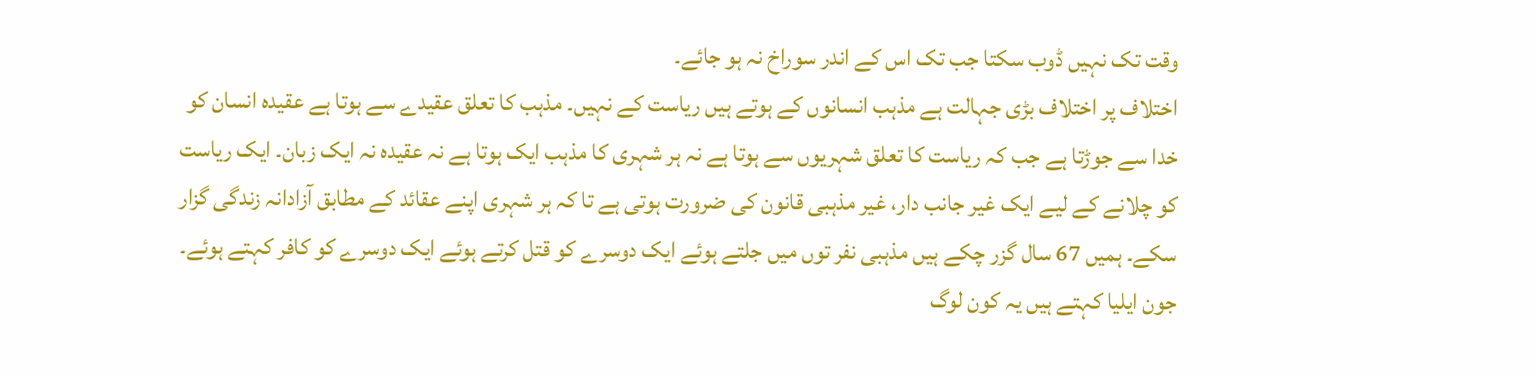وقت تک نہیں ڈوب سکتا جب تک اس کے اندر سوراخ نہ ہو جائے۔
اختلاف پر اختلاف بڑی جہالت ہے مذہب انسانوں کے ہوتے ہیں ریاست کے نہیں۔ مذہب کا تعلق عقیدے سے ہوتا ہے عقیدہ انسان کو خدا سے جوڑتا ہے جب کہ ریاست کا تعلق شہریوں سے ہوتا ہے نہ ہر شہری کا مذہب ایک ہوتا ہے نہ عقیدہ نہ ایک زبان۔ ایک ریاست کو چلانے کے لیے ایک غیر جانب دار، غیر مذہبی قانون کی ضرورت ہوتی ہے تا کہ ہر شہری اپنے عقائد کے مطابق آزادانہ زندگی گزار سکے۔ ہمیں 67 سال گزر چکے ہیں مذہبی نفر توں میں جلتے ہوئے ایک دوسرے کو قتل کرتے ہوئے ایک دوسرے کو کافر کہتے ہوئے۔ جون ایلیا کہتے ہیں یہ کون لوگ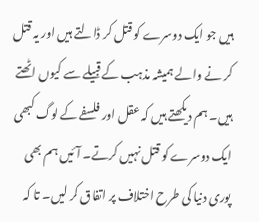ہیں جو ایک دوسرے کو قتل کر ڈالتے ہیں اور یہ قتل کر نے والے ہمیشہ مذہب کے قبیلے سے کیوں اٹھتے ہیں۔ ہم دیکھتے ہیں کہ عقل اور فلسفے کے لوگ کبھی ایک دوسرے کو قتل نہیں کرتے۔ آئیں ہم بھی پوری دنیا کی طرح اختلاف پر اتفاق کر لیں۔ تا کہ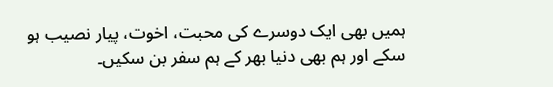ہمیں بھی ایک دوسرے کی محبت، اخوت، پیار نصیب ہو سکے اور ہم بھی دنیا بھر کے ہم سفر بن سکیں۔